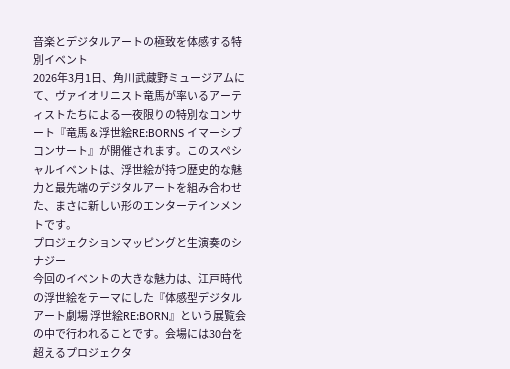音楽とデジタルアートの極致を体感する特別イベント
2026年3月1日、角川武蔵野ミュージアムにて、ヴァイオリニスト竜馬が率いるアーティストたちによる一夜限りの特別なコンサート『竜馬 & 浮世絵RE:BORNS イマーシブコンサート』が開催されます。このスペシャルイベントは、浮世絵が持つ歴史的な魅力と最先端のデジタルアートを組み合わせた、まさに新しい形のエンターテインメントです。
プロジェクションマッピングと生演奏のシナジー
今回のイベントの大きな魅力は、江戸時代の浮世絵をテーマにした『体感型デジタルアート劇場 浮世絵RE:BORN』という展覧会の中で行われることです。会場には30台を超えるプロジェクタ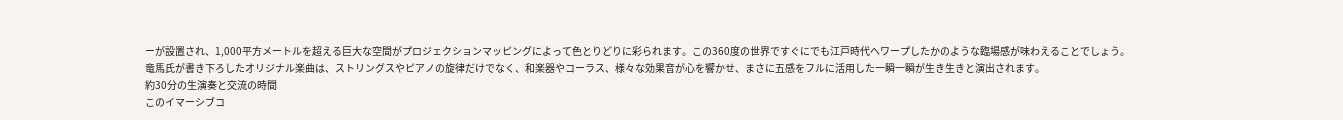ーが設置され、1,000平方メートルを超える巨大な空間がプロジェクションマッピングによって色とりどりに彩られます。この360度の世界ですぐにでも江戸時代へワープしたかのような臨場感が味わえることでしょう。
竜馬氏が書き下ろしたオリジナル楽曲は、ストリングスやピアノの旋律だけでなく、和楽器やコーラス、様々な効果音が心を響かせ、まさに五感をフルに活用した一瞬一瞬が生き生きと演出されます。
約30分の生演奏と交流の時間
このイマーシブコ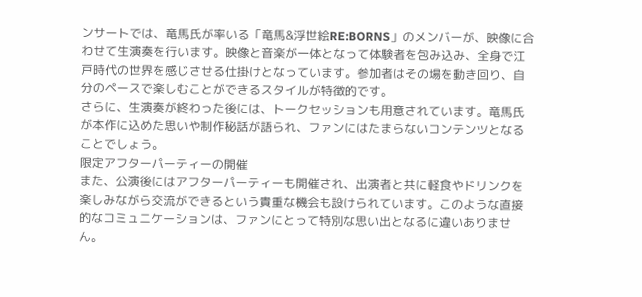ンサートでは、竜馬氏が率いる「竜馬&浮世絵RE:BORNS」のメンバーが、映像に合わせて生演奏を行います。映像と音楽が一体となって体験者を包み込み、全身で江戸時代の世界を感じさせる仕掛けとなっています。参加者はその場を動き回り、自分のペースで楽しむことができるスタイルが特徴的です。
さらに、生演奏が終わった後には、トークセッションも用意されています。竜馬氏が本作に込めた思いや制作秘話が語られ、ファンにはたまらないコンテンツとなることでしょう。
限定アフターパーティーの開催
また、公演後にはアフターパーティーも開催され、出演者と共に軽食やドリンクを楽しみながら交流ができるという貴重な機会も設けられています。このような直接的なコミュニケーションは、ファンにとって特別な思い出となるに違いありません。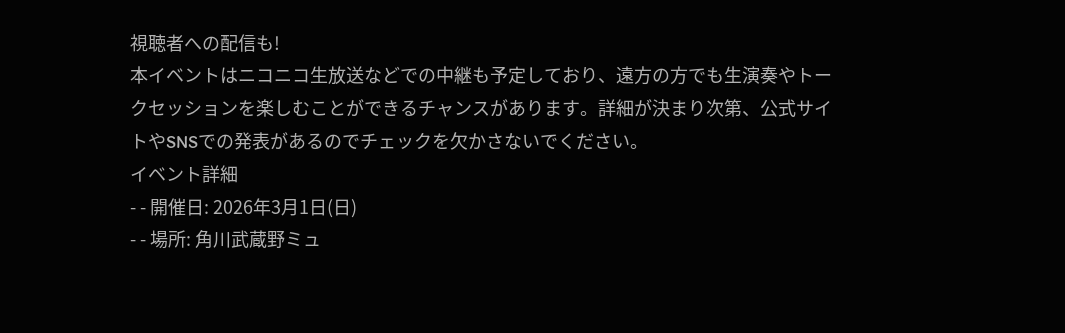視聴者への配信も!
本イベントはニコニコ生放送などでの中継も予定しており、遠方の方でも生演奏やトークセッションを楽しむことができるチャンスがあります。詳細が決まり次第、公式サイトやSNSでの発表があるのでチェックを欠かさないでください。
イベント詳細
- - 開催日: 2026年3月1日(日)
- - 場所: 角川武蔵野ミュ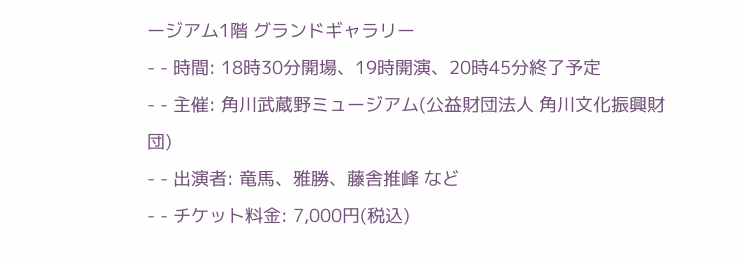ージアム1階 グランドギャラリー
- - 時間: 18時30分開場、19時開演、20時45分終了予定
- - 主催: 角川武蔵野ミュージアム(公益財団法人 角川文化振興財団)
- - 出演者: 竜馬、雅勝、藤舎推峰 など
- - チケット料金: 7,000円(税込)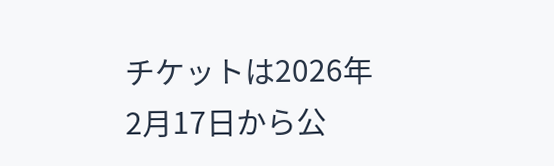チケットは2026年2月17日から公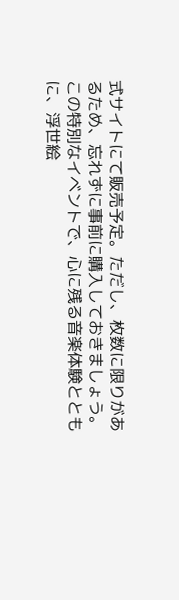式サイトにて販売予定。ただし、枚数に限りがあるため、忘れずに事前に購入しておきましょう。
この特別なイベントで、心に残る音楽体験とともに、浮世絵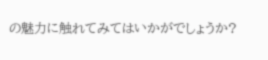の魅力に触れてみてはいかがでしょうか?